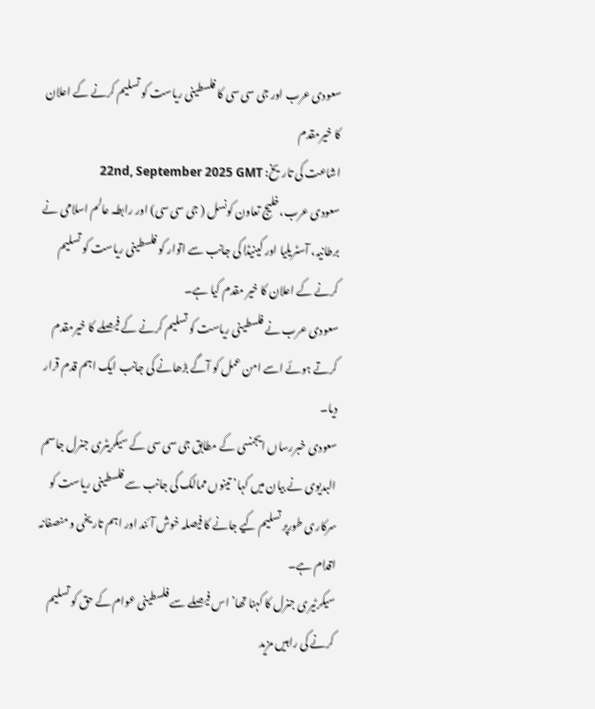سعودی عرب اور جی سی سی کا فلسطینی ریاست کو تسلیم کرنے کے اعلان کا خیرمقدم
اشاعت کی تاریخ: 22nd, September 2025 GMT
سعودی عرب،خلیج تعاون کونسل ( جی سی سی) اور رابطہ عالم اسلامی نے برطانیہ، آسٹریلیا اور کینیڈا کی جانب سے اتوار کو فلسطینی ریاست کو تسلیم کرنے کے اعلان کا خیر مقدم کیا ہے۔
سعودی عرب نے فلسطینی ریاست کو تسلیم کرنے کے فیصلے کا خیرمقدم کرتے ہوئے اسے امن عمل کو آگے بڑھانے کی جانب ایک اہم قدم قرار دیا۔
سعودی خبررساں ایجنسی کے مطابق جی سی سی کے سیکریٹری جنرل جاسم البدیوی نے بیان میں کہا’ تینوں ممالک کی جانب سے فلسطینی ریاست کو سرکاری طورپر تسلیم کیے جانے کا فیصلہ خوش آئند اور اہم تاریخی و منصفانہ اقدام ہے۔
سیکرٹیری جنرل کا کہنا تھا’ اس فیصلے سے فلسطینی عوام کے حق کو تسلیم کرنے کی راہیں مزید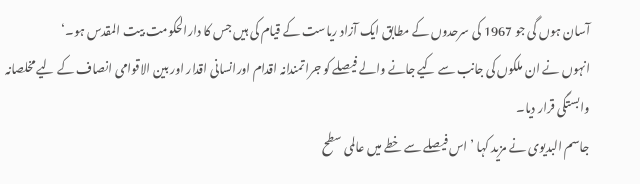آسان ہوں گی جو 1967 کی سرحدوں کے مطابق ایک آزاد ریاست کے قیام کی ہیں جس کا دارالحکومت بیت المقدس ہو۔‘
انہوں نے ان ملکوں کی جانب سے کیے جانے والے فیصلے کو جراتمندانہ اقدام اورانسانی اقدار اور بین الاقوامی انصاف کے لیے مخلصانہ وابستگی قرار دیا۔
جاسم البدیوی نے مزید کہا ’ اس فیصلے سے خطے میں عالمی سطح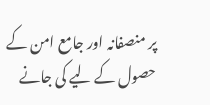پر منصفانہ اور جامع امن کے حصول کے لیے کی جانے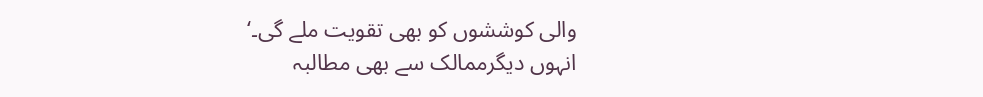والی کوششوں کو بھی تقویت ملے گی۔‘
انہوں دیگرممالک سے بھی مطالبہ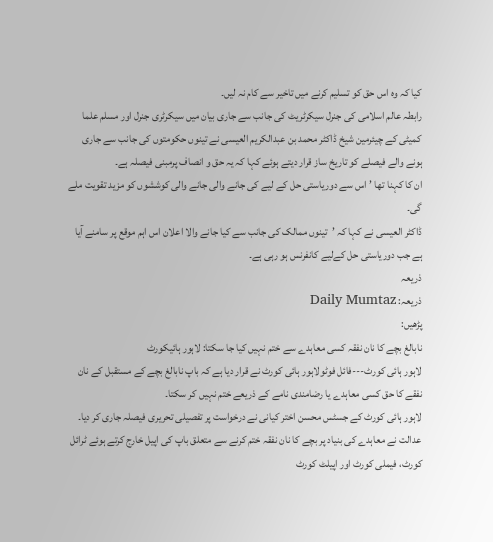کیا کہ وہ اس حق کو تسلیم کرنے میں تاخیر سے کام نہ لیں۔
رابطہ عالم اسلامی کی جنرل سیکرٹریٹ کی جانب سے جاری بیان میں سیکرٹری جنرل اور مسلم علما کمیٹی کے چیئرمین شیخ ڈاکٹر محمد بن عبدالکریم العیسی نے تینوں حکومتوں کی جانب سے جاری ہونے والے فیصلے کو تاریخ ساز قرار دیتے ہوئے کہا کہ یہ حق و انصاف پرمبنی فیصلہ ہے۔
ان کا کہنا تھا ’اس سے دوریاستی حل کے لیے کی جانے والی جانے والی کوششوں کو مزید تقویت ملے گی۔
ڈاکٹر العیسی نے کہا کہ ’تینوں ممالک کی جانب سے کیا جانے والا اعلان اس اہم موقع پر سامنے آیا ہے جب دوریاستی حل کےلیے کانفرنس ہو رہی ہے۔
ذریعہ
ذریعہ: Daily Mumtaz
پڑھیں:
نابالغ بچے کا نان نفقہ کسی معاہدے سے ختم نہیں کیا جا سکتا: لاہور ہائیکورٹ
لاہور ہائی کورٹ---فائل فوٹولاہور ہائی کورٹ نے قرار دیا ہے کہ باپ نابالغ بچے کے مستقبل کے نان نفقے کا حق کسی معاہدے یا رضامندی نامے کے ذریعے ختم نہیں کر سکتا۔
لاہور ہائی کورٹ کے جسٹس محسن اختر کیانی نے درخواست پر تفصیلی تحریری فیصلہ جاری کر دیا۔
عدالت نے معاہدے کی بنیاد پر بچے کا نان نفقہ ختم کرنے سے متعلق باپ کی اپیل خارج کرتے ہوئے ٹرائل کورٹ، فیملی کورٹ اور اپیلٹ کورٹ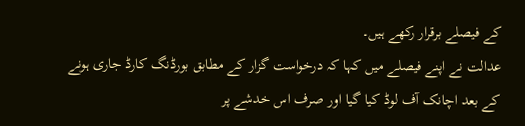کے فیصلے برقرار رکھے ہیں۔
عدالت نے اپنے فیصلے میں کہا کہ درخواست گزار کے مطابق بورڈنگ کارڈ جاری ہونے کے بعد اچانک آف لوڈ کیا گیا اور صرف اس خدشے پر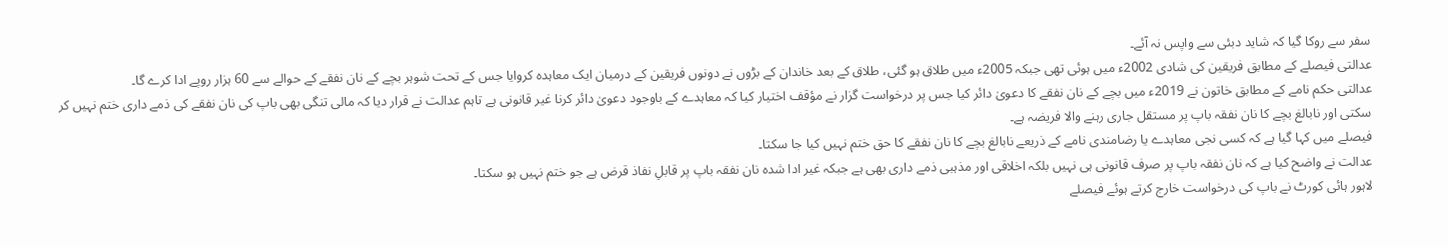سفر سے روکا گیا کہ شاید دبئی سے واپس نہ آئے۔
عدالتی فیصلے کے مطابق فریقین کی شادی 2002ء میں ہوئی تھی جبکہ 2005ء میں طلاق ہو گئی، طلاق کے بعد خاندان کے بڑوں نے دونوں فریقین کے درمیان ایک معاہدہ کروایا جس کے تحت شوہر بچے کے نان نفقے کے حوالے سے 60 ہزار روپے ادا کرے گا۔
عدالتی حکم نامے کے مطابق خاتون نے 2019ء میں بچے کے نان نفقے کا دعویٰ دائر کیا جس پر درخواست گزار نے مؤقف اختیار کیا کہ معاہدے کے باوجود دعویٰ دائر کرنا غیر قانونی ہے تاہم عدالت نے قرار دیا کہ مالی تنگی بھی باپ کی نان نفقے کی ذمے داری ختم نہیں کر سکتی اور نابالغ بچے کا نان نفقہ باپ پر مستقل جاری رہنے والا فریضہ ہے۔
فیصلے میں کہا گیا ہے کہ کسی نجی معاہدے یا رضامندی نامے کے ذریعے نابالغ بچے کا نان نفقے کا حق ختم نہیں کیا جا سکتا۔
عدالت نے واضح کیا ہے کہ نان نفقہ باپ پر صرف قانونی ہی نہیں بلکہ اخلاقی اور مذہبی ذمے داری بھی ہے جبکہ غیر ادا شدہ نان نفقہ باپ پر قابلِ نفاذ قرض ہے جو ختم نہیں ہو سکتا۔
لاہور ہائی کورٹ نے باپ کی درخواست خارج کرتے ہوئے فیصلے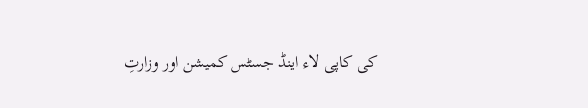کی کاپی لاء اینڈ جسٹس کمیشن اور وزارتِ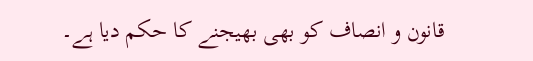قانون و انصاف کو بھی بھیجنے کا حکم دیا ہے۔